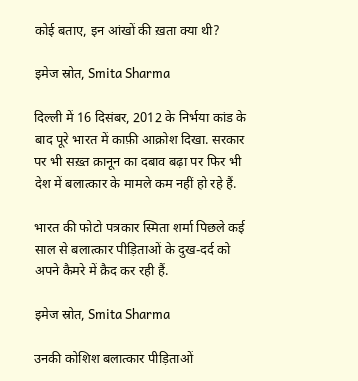कोई बताए, इन आंखों की ख़ता क्या थी?

इमेज स्रोत, Smita Sharma

दिल्ली में 16 दिसंबर, 2012 के निर्भया कांड के बाद पूरे भारत में काफ़ी आक्रोश दिखा. सरकार पर भी सख़्त क़ानून का दबाव बढ़ा पर फिर भी देश में बलात्कार के मामले कम नहीं हो रहे हैं.

भारत की फोटो पत्रकार स्मिता शर्मा पिछले कई साल से बलात्कार पीड़िताओं के दुख-दर्द को अपने कैमरे में क़ैद कर रही हैं.

इमेज स्रोत, Smita Sharma

उनकी कोशिश बलात्कार पीड़िताओं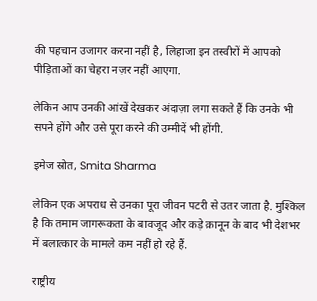की पहचान उजागर करना नहीं है, लिहाजा इन तस्वीरों में आपको पीड़िताओं का चेहरा नज़र नहीं आएगा.

लेकिन आप उनकी आंखें देखकर अंदाज़ा लगा सकते हैं कि उनके भी सपने होंगे और उसे पूरा करने की उम्मीदें भी होंगी.

इमेज स्रोत, Smita Sharma

लेकिन एक अपराध से उनका पूरा जीवन पटरी से उतर जाता है. मुश्किल है कि तमाम जागरूकता के बावजूद और कड़े क़ानून के बाद भी देशभर में बलात्कार के मामले कम नहीं हो रहे हैं.

राष्ट्रीय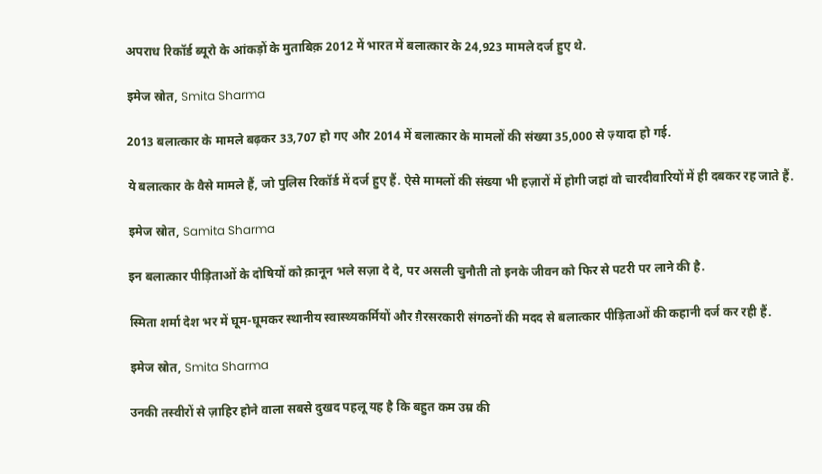अपराध रिकॉर्ड ब्यूरो के आंकड़ों के मुताबिक़ 2012 में भारत में बलात्कार के 24,923 मामले दर्ज हुए थे.

इमेज स्रोत, Smita Sharma

2013 बलात्कार के मामले बढ़कर 33,707 हो गए और 2014 में बलात्कार के मामलों की संख्या 35,000 से ज़्यादा हो गई.

ये बलात्कार के वैसे मामले हैं, जो पुलिस रिकॉर्ड में दर्ज हुए हैं. ऐसे मामलों की संख्या भी हज़ारों में होगी जहां वो चारदीवारियों में ही दबकर रह जाते हैं.

इमेज स्रोत, Samita Sharma

इन बलात्कार पीड़िताओं के दोषियों को क़ानून भले सज़ा दे दे, पर असली चुनौती तो इनके जीवन को फिर से पटरी पर लाने की है.

स्मिता शर्मा देश भर में घूम-घूमकर स्थानीय स्वास्थ्यकर्मियों और ग़ैरसरकारी संगठनों की मदद से बलात्कार पीड़िताओं की कहानी दर्ज कर रही हैं.

इमेज स्रोत, Smita Sharma

उनकी तस्वीरों से ज़ाहिर होने वाला सबसे दुखद पहलू यह है कि बहुत कम उम्र की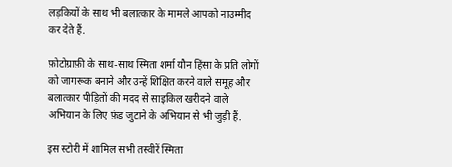लड़कियों के साथ भी बलात्कार के मामले आपको नाउम्मीद कर देते हैं.

फ़ोटोग्राफ़ी के साथ-साथ स्मिता शर्मा यौन हिंसा के प्रति लोगों को जागरूक बनाने और उन्हें शिक्षित करने वाले समूह और बलात्कार पीड़ितों की मदद से साइकिल खरीदने वाले अभियान के लिए फ़ंड जुटाने के अभियान से भी जुड़ी हैं.

इस स्टोरी में शामिल सभी तस्वीरें स्मिता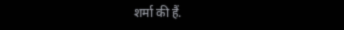शर्मा की हैं.